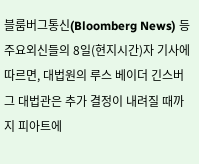블룸버그통신(Bloomberg News) 등 주요외신들의 8일(현지시간)자 기사에 따르면, 대법원의 루스 베이더 긴스버그 대법관은 추가 결정이 내려질 때까지 피아트에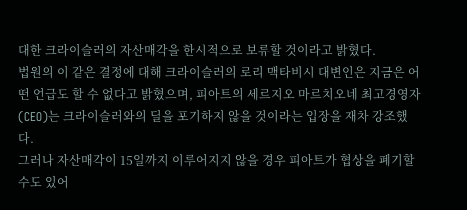대한 크라이슬러의 자산매각을 한시적으로 보류할 것이라고 밝혔다.
법원의 이 같은 결정에 대해 크라이슬러의 로리 맥타비시 대변인은 지금은 어떤 언급도 할 수 없다고 밝혔으며, 피아트의 세르지오 마르치오네 최고경영자(CEO)는 크라이슬러와의 딜을 포기하지 않을 것이라는 입장을 재차 강조했다.
그러나 자산매각이 15일까지 이루어지지 않을 경우 피아트가 협상을 폐기할 수도 있어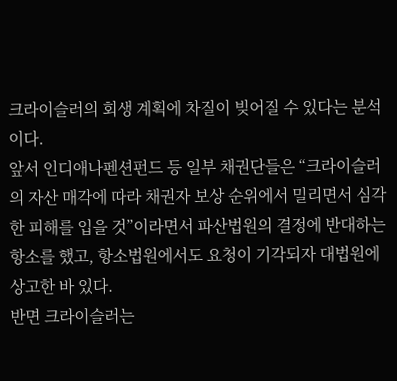크라이슬러의 회생 계획에 차질이 빚어질 수 있다는 분석이다.
앞서 인디애나펜션펀드 등 일부 채권단들은 “크라이슬러의 자산 매각에 따라 채권자 보상 순위에서 밀리면서 심각한 피해를 입을 것”이라면서 파산법원의 결정에 반대하는 항소를 했고, 항소법원에서도 요청이 기각되자 대법원에 상고한 바 있다.
반면 크라이슬러는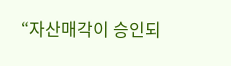“자산매각이 승인되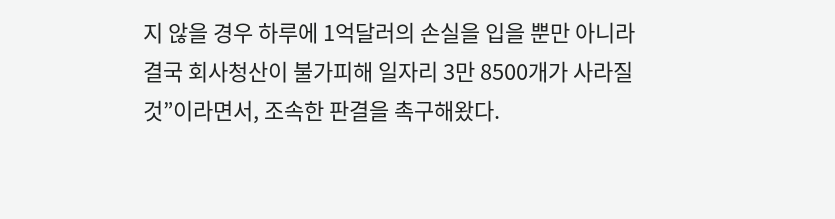지 않을 경우 하루에 1억달러의 손실을 입을 뿐만 아니라 결국 회사청산이 불가피해 일자리 3만 8500개가 사라질 것”이라면서, 조속한 판결을 촉구해왔다.